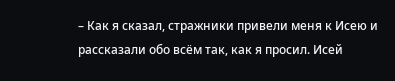– Как я сказал, стражники привели меня к Исею и рассказали обо всём так, как я просил. Исей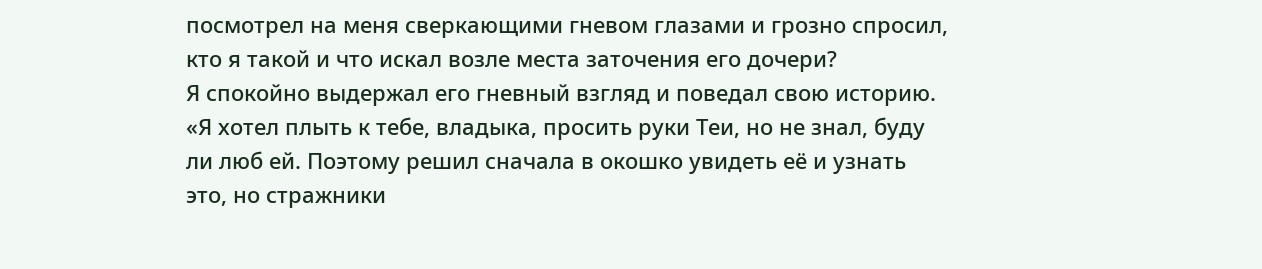посмотрел на меня сверкающими гневом глазами и грозно спросил, кто я такой и что искал возле места заточения его дочери?
Я спокойно выдержал его гневный взгляд и поведал свою историю. «Я хотел плыть к тебе, владыка, просить руки Теи, но не знал, буду ли люб ей. Поэтому решил сначала в окошко увидеть её и узнать это, но стражники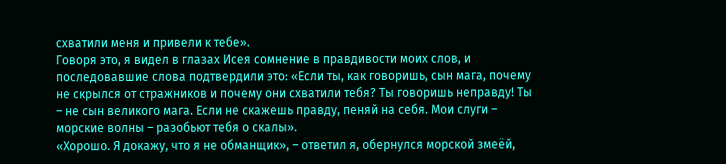схватили меня и привели к тебе».
Говоря это, я видел в глазах Исея сомнение в правдивости моих слов, и последовавшие слова подтвердили это: «Если ты, как говоришь, сын мага, почему не скрылся от стражников и почему они схватили тебя? Ты говоришь неправду! Ты – не сын великого мага. Если не скажешь правду, пеняй на себя. Мои слуги – морские волны – разобьют тебя о скалы».
«Хорошо. Я докажу, что я не обманщик», – ответил я, обернулся морской змеёй,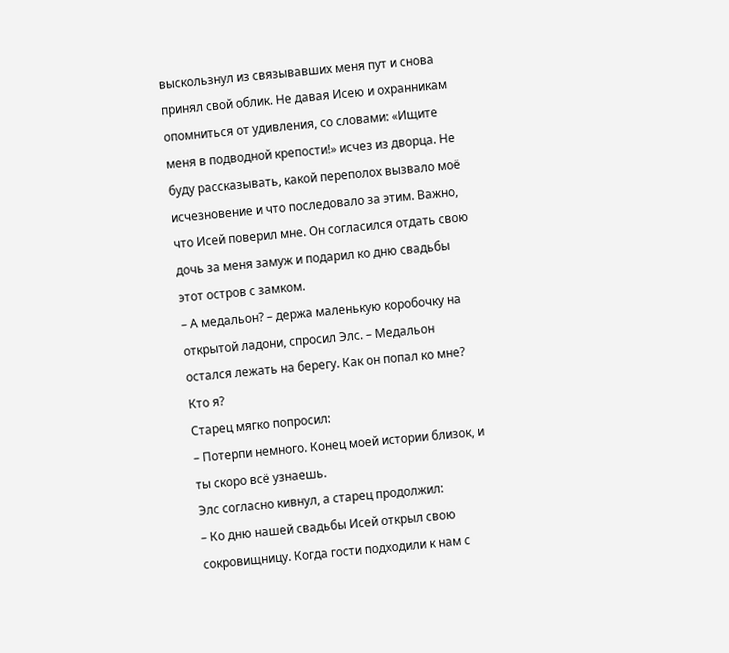выскользнул из связывавших меня пут и снова принял свой облик. Не давая Исею и охранникам опомниться от удивления, со словами: «Ищите меня в подводной крепости!» исчез из дворца. Не буду рассказывать, какой переполох вызвало моё исчезновение и что последовало за этим. Важно, что Исей поверил мне. Он согласился отдать свою дочь за меня замуж и подарил ко дню свадьбы этот остров с замком.
– А медальон? – держа маленькую коробочку на открытой ладони, спросил Элс. – Медальон остался лежать на берегу. Как он попал ко мне? Кто я?
Старец мягко попросил:
– Потерпи немного. Конец моей истории близок, и ты скоро всё узнаешь.
Элс согласно кивнул, а старец продолжил:
– Ко дню нашей свадьбы Исей открыл свою сокровищницу. Когда гости подходили к нам с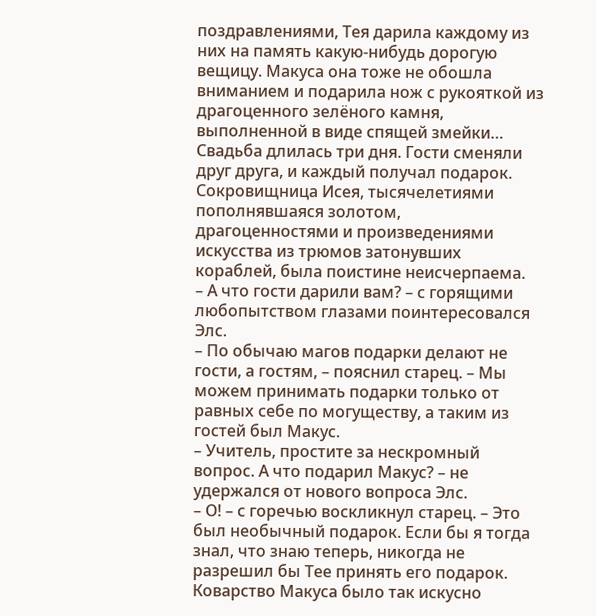поздравлениями, Тея дарила каждому из них на память какую-нибудь дорогую вещицу. Макуса она тоже не обошла вниманием и подарила нож с рукояткой из драгоценного зелёного камня, выполненной в виде спящей змейки…
Свадьба длилась три дня. Гости сменяли друг друга, и каждый получал подарок. Сокровищница Исея, тысячелетиями пополнявшаяся золотом, драгоценностями и произведениями искусства из трюмов затонувших кораблей, была поистине неисчерпаема.
– А что гости дарили вам? – с горящими любопытством глазами поинтересовался Элс.
– По обычаю магов подарки делают не гости, а гостям, – пояснил старец. – Мы можем принимать подарки только от равных себе по могуществу, а таким из гостей был Макус.
– Учитель, простите за нескромный вопрос. А что подарил Макус? – не удержался от нового вопроса Элс.
– О! – с горечью воскликнул старец. – Это был необычный подарок. Если бы я тогда знал, что знаю теперь, никогда не разрешил бы Тее принять его подарок. Коварство Макуса было так искусно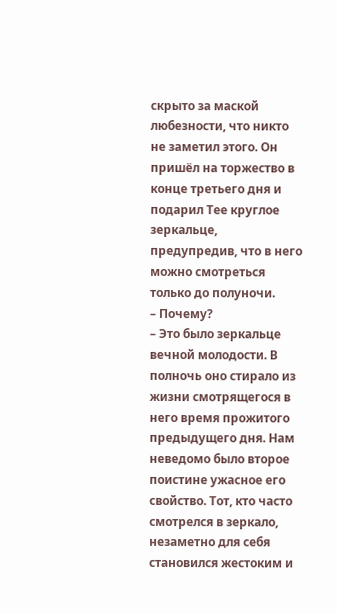скрыто за маской любезности, что никто не заметил этого. Он пришёл на торжество в конце третьего дня и подарил Тее круглое зеркальце, предупредив, что в него можно смотреться только до полуночи.
– Почему?
– Это было зеркальце вечной молодости. В полночь оно стирало из жизни смотрящегося в него время прожитого предыдущего дня. Нам неведомо было второе поистине ужасное его свойство. Тот, кто часто смотрелся в зеркало, незаметно для себя становился жестоким и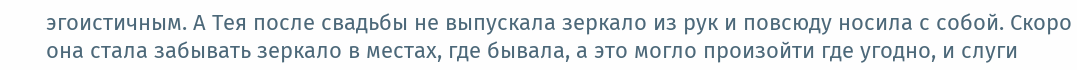эгоистичным. А Тея после свадьбы не выпускала зеркало из рук и повсюду носила с собой. Скоро она стала забывать зеркало в местах, где бывала, а это могло произойти где угодно, и слуги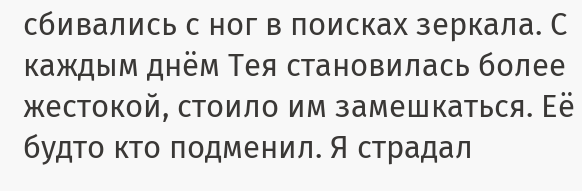сбивались с ног в поисках зеркала. С каждым днём Тея становилась более жестокой, стоило им замешкаться. Её будто кто подменил. Я страдал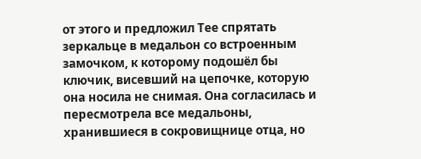от этого и предложил Тее спрятать зеркальце в медальон со встроенным замочком, к которому подошёл бы ключик, висевший на цепочке, которую она носила не снимая. Она согласилась и пересмотрела все медальоны, хранившиеся в сокровищнице отца, но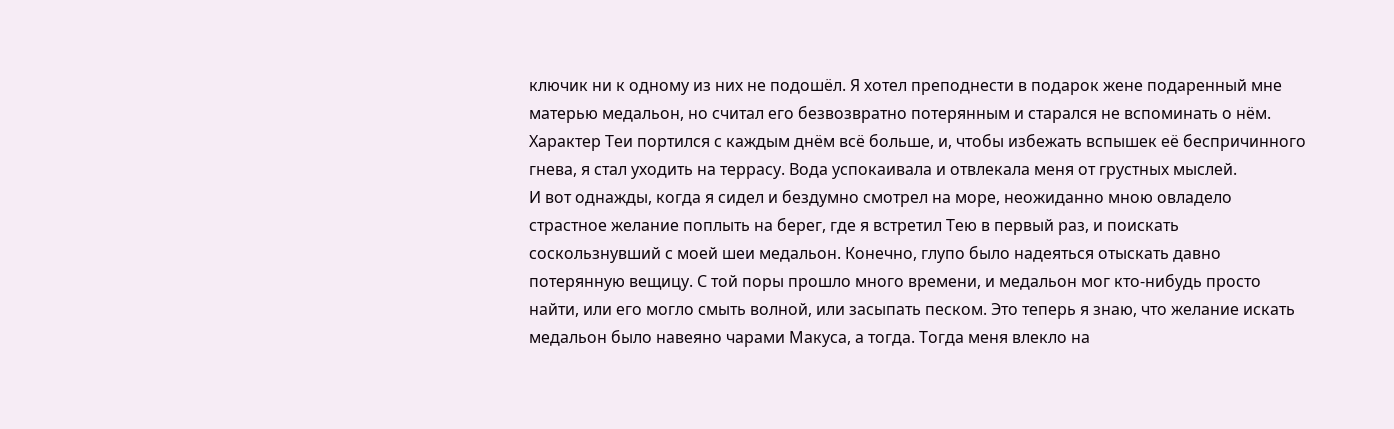ключик ни к одному из них не подошёл. Я хотел преподнести в подарок жене подаренный мне матерью медальон, но считал его безвозвратно потерянным и старался не вспоминать о нём.
Характер Теи портился с каждым днём всё больше, и, чтобы избежать вспышек её беспричинного гнева, я стал уходить на террасу. Вода успокаивала и отвлекала меня от грустных мыслей.
И вот однажды, когда я сидел и бездумно смотрел на море, неожиданно мною овладело страстное желание поплыть на берег, где я встретил Тею в первый раз, и поискать соскользнувший с моей шеи медальон. Конечно, глупо было надеяться отыскать давно потерянную вещицу. С той поры прошло много времени, и медальон мог кто-нибудь просто найти, или его могло смыть волной, или засыпать песком. Это теперь я знаю, что желание искать медальон было навеяно чарами Макуса, а тогда. Тогда меня влекло на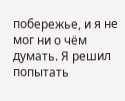побережье, и я не мог ни о чём думать. Я решил попытать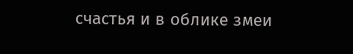счастья и в облике змеи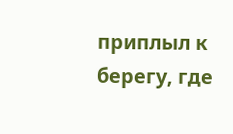приплыл к берегу, где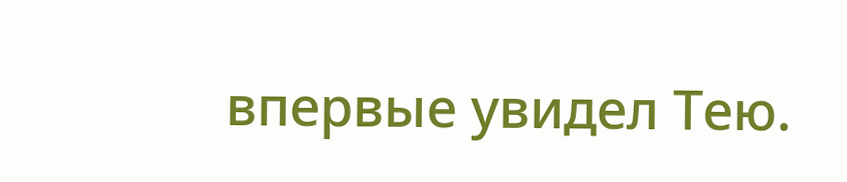впервые увидел Тею.